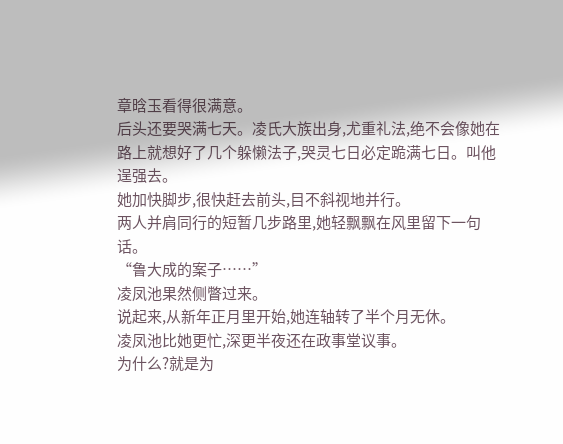章晗玉看得很满意。
后头还要哭满七天。凌氏大族出身,尤重礼法,绝不会像她在路上就想好了几个躲懒法子,哭灵七日必定跪满七日。叫他逞强去。
她加快脚步,很快赶去前头,目不斜视地并行。
两人并肩同行的短暂几步路里,她轻飘飘在风里留下一句话。
“鲁大成的案子……”
凌凤池果然侧瞥过来。
说起来,从新年正月里开始,她连轴转了半个月无休。
凌凤池比她更忙,深更半夜还在政事堂议事。
为什么?就是为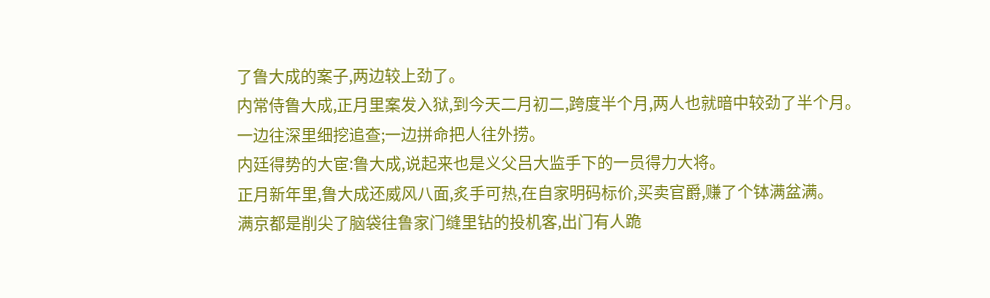了鲁大成的案子,两边较上劲了。
内常侍鲁大成,正月里案发入狱,到今天二月初二,跨度半个月,两人也就暗中较劲了半个月。
一边往深里细挖追查;一边拼命把人往外捞。
内廷得势的大宦:鲁大成,说起来也是义父吕大监手下的一员得力大将。
正月新年里,鲁大成还威风八面,炙手可热,在自家明码标价,买卖官爵,赚了个钵满盆满。
满京都是削尖了脑袋往鲁家门缝里钻的投机客,出门有人跪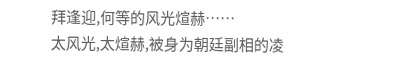拜逢迎,何等的风光煊赫……
太风光,太煊赫,被身为朝廷副相的凌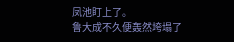凤池盯上了。
鲁大成不久便轰然垮塌了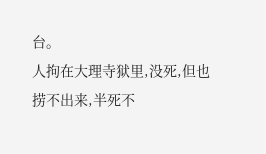台。
人拘在大理寺狱里,没死,但也捞不出来,半死不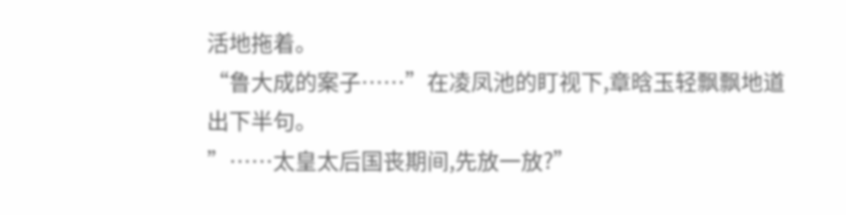活地拖着。
“鲁大成的案子……”在凌凤池的盯视下,章晗玉轻飘飘地道出下半句。
”……太皇太后国丧期间,先放一放?”